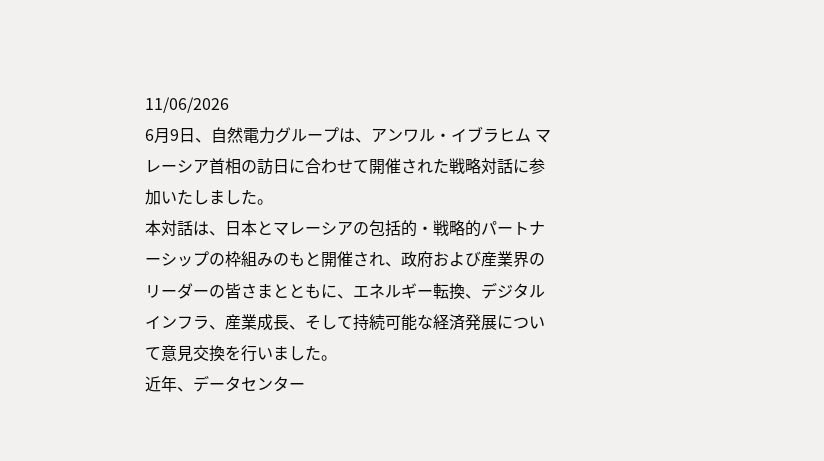11/06/2026
6月9日、自然電力グループは、アンワル・イブラヒム マレーシア首相の訪日に合わせて開催された戦略対話に参加いたしました。
本対話は、日本とマレーシアの包括的・戦略的パートナーシップの枠組みのもと開催され、政府および産業界のリーダーの皆さまとともに、エネルギー転換、デジタルインフラ、産業成長、そして持続可能な経済発展について意見交換を行いました。
近年、データセンター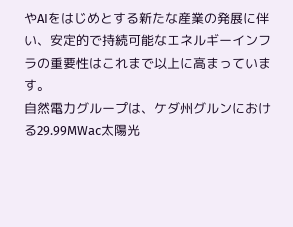やAIをはじめとする新たな産業の発展に伴い、安定的で持続可能なエネルギーインフラの重要性はこれまで以上に高まっています。
自然電力グループは、ケダ州グルンにおける29.99MWac太陽光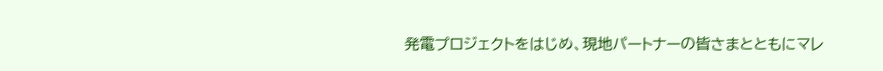発電プロジェクトをはじめ、現地パートナーの皆さまとともにマレ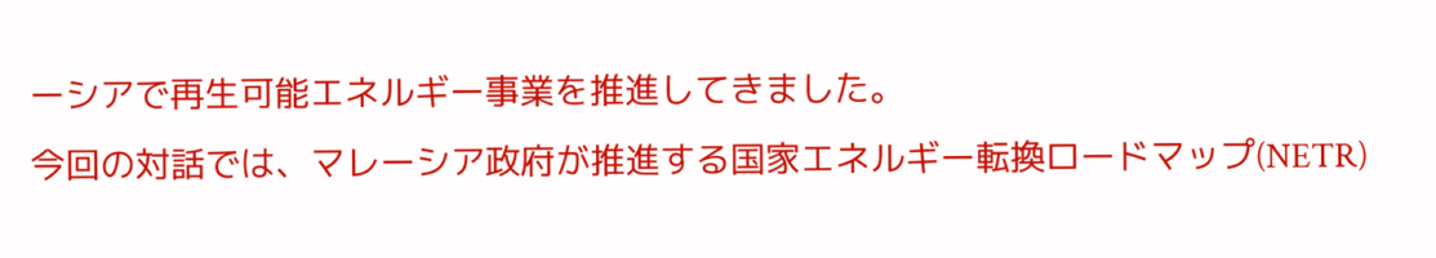ーシアで再生可能エネルギー事業を推進してきました。
今回の対話では、マレーシア政府が推進する国家エネルギー転換ロードマップ(NETR)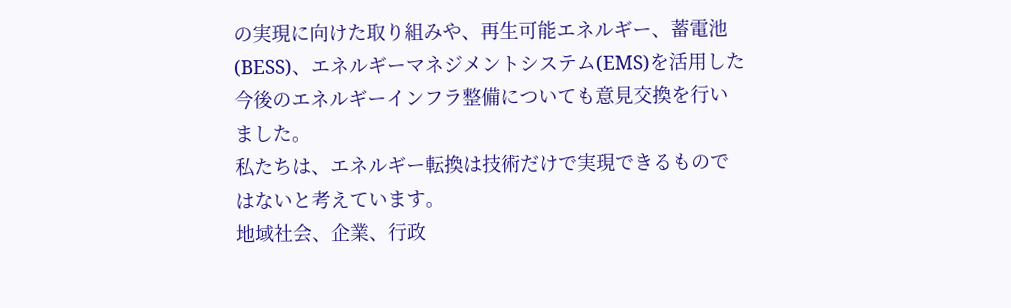の実現に向けた取り組みや、再生可能エネルギー、蓄電池(BESS)、エネルギーマネジメントシステム(EMS)を活用した今後のエネルギーインフラ整備についても意見交換を行いました。
私たちは、エネルギー転換は技術だけで実現できるものではないと考えています。
地域社会、企業、行政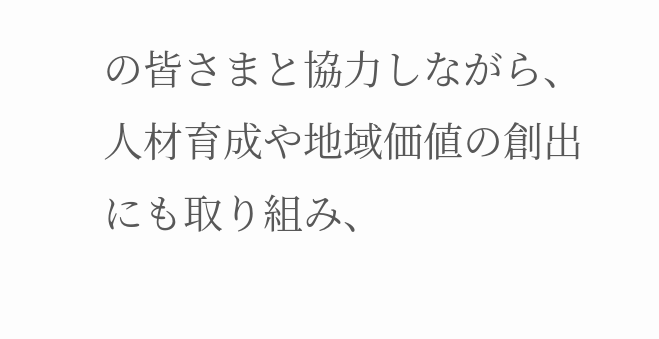の皆さまと協力しながら、人材育成や地域価値の創出にも取り組み、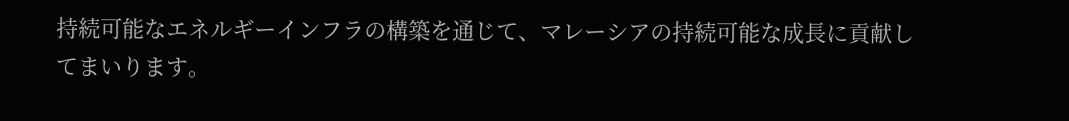持続可能なエネルギーインフラの構築を通じて、マレーシアの持続可能な成長に貢献してまいります。